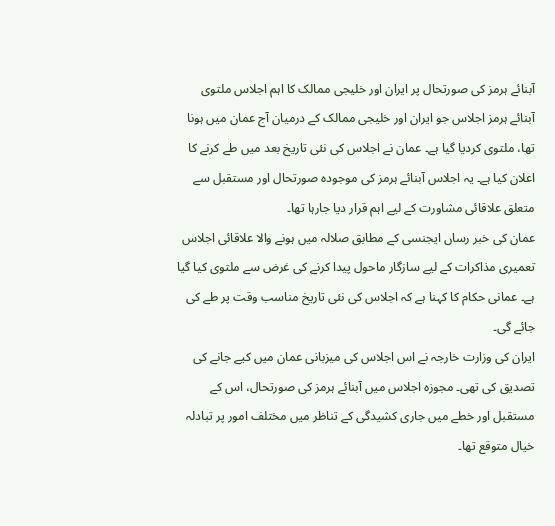آبنائے ہرمز کی صورتحال پر ایران اور خلیجی ممالک کا اہم اجلاس ملتوی
آبنائے ہرمز اجلاس جو ایران اور خلیجی ممالک کے درمیان آج عمان میں ہونا تھا، ملتوی کردیا گیا ہے۔ عمان نے اجلاس کی نئی تاریخ بعد میں طے کرنے کا اعلان کیا ہے۔ یہ اجلاس آبنائے ہرمز کی موجودہ صورتحال اور مستقبل سے متعلق علاقائی مشاورت کے لیے اہم قرار دیا جارہا تھا۔
عمان کی خبر رساں ایجنسی کے مطابق صلالہ میں ہونے والا علاقائی اجلاس تعمیری مذاکرات کے لیے سازگار ماحول پیدا کرنے کی غرض سے ملتوی کیا گیا ہے۔ عمانی حکام کا کہنا ہے کہ اجلاس کی نئی تاریخ مناسب وقت پر طے کی جائے گی۔
ایران کی وزارت خارجہ نے اس اجلاس کی میزبانی عمان میں کیے جانے کی تصدیق کی تھی۔ مجوزہ اجلاس میں آبنائے ہرمز کی صورتحال، اس کے مستقبل اور خطے میں جاری کشیدگی کے تناظر میں مختلف امور پر تبادلہ خیال متوقع تھا۔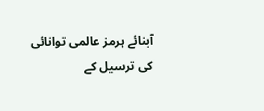آبنائے ہرمز عالمی توانائی کی ترسیل کے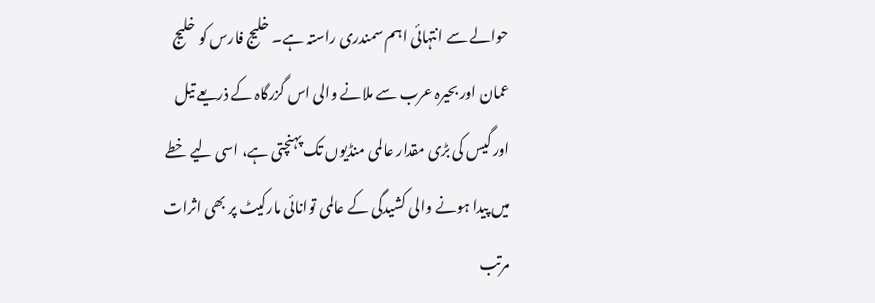حوالے سے انتہائی اہم سمندری راستہ ہے۔ خلیج فارس کو خلیج عمان اور بحیرہ عرب سے ملانے والی اس گزرگاہ کے ذریعے تیل اور گیس کی بڑی مقدار عالمی منڈیوں تک پہنچتی ہے، اسی لیے خطے میں پیدا ہونے والی کشیدگی کے عالمی توانائی مارکیٹ پر بھی اثرات مرتب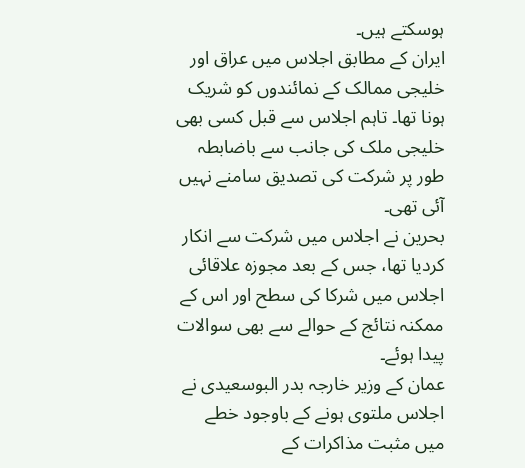ہوسکتے ہیں۔
ایران کے مطابق اجلاس میں عراق اور خلیجی ممالک کے نمائندوں کو شریک ہونا تھا۔ تاہم اجلاس سے قبل کسی بھی خلیجی ملک کی جانب سے باضابطہ طور پر شرکت کی تصدیق سامنے نہیں آئی تھی۔
بحرین نے اجلاس میں شرکت سے انکار کردیا تھا، جس کے بعد مجوزہ علاقائی اجلاس میں شرکا کی سطح اور اس کے ممکنہ نتائج کے حوالے سے بھی سوالات پیدا ہوئے۔
عمان کے وزیر خارجہ بدر البوسعیدی نے اجلاس ملتوی ہونے کے باوجود خطے میں مثبت مذاکرات کے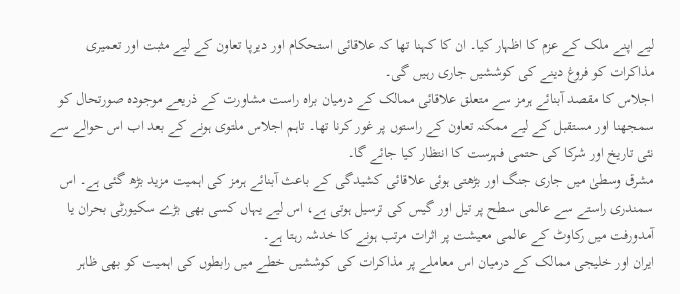لیے اپنے ملک کے عزم کا اظہار کیا۔ ان کا کہنا تھا کہ علاقائی استحکام اور دیرپا تعاون کے لیے مثبت اور تعمیری مذاکرات کو فروغ دینے کی کوششیں جاری رہیں گی۔
اجلاس کا مقصد آبنائے ہرمز سے متعلق علاقائی ممالک کے درمیان براہ راست مشاورت کے ذریعے موجودہ صورتحال کو سمجھنا اور مستقبل کے لیے ممکنہ تعاون کے راستوں پر غور کرنا تھا۔ تاہم اجلاس ملتوی ہونے کے بعد اب اس حوالے سے نئی تاریخ اور شرکا کی حتمی فہرست کا انتظار کیا جائے گا۔
مشرق وسطیٰ میں جاری جنگ اور بڑھتی ہوئی علاقائی کشیدگی کے باعث آبنائے ہرمز کی اہمیت مزید بڑھ گئی ہے۔ اس سمندری راستے سے عالمی سطح پر تیل اور گیس کی ترسیل ہوتی ہے، اس لیے یہاں کسی بھی بڑے سکیورٹی بحران یا آمدورفت میں رکاوٹ کے عالمی معیشت پر اثرات مرتب ہونے کا خدشہ رہتا ہے۔
ایران اور خلیجی ممالک کے درمیان اس معاملے پر مذاکرات کی کوششیں خطے میں رابطوں کی اہمیت کو بھی ظاہر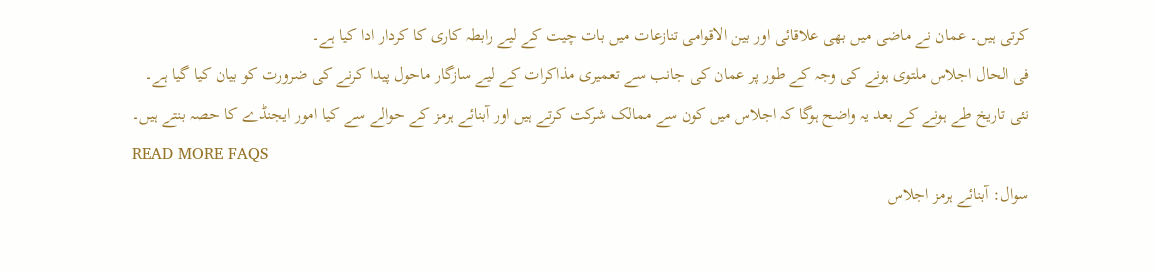کرتی ہیں۔ عمان نے ماضی میں بھی علاقائی اور بین الاقوامی تنازعات میں بات چیت کے لیے رابطہ کاری کا کردار ادا کیا ہے۔
فی الحال اجلاس ملتوی ہونے کی وجہ کے طور پر عمان کی جانب سے تعمیری مذاکرات کے لیے سازگار ماحول پیدا کرنے کی ضرورت کو بیان کیا گیا ہے۔ نئی تاریخ طے ہونے کے بعد یہ واضح ہوگا کہ اجلاس میں کون سے ممالک شرکت کرتے ہیں اور آبنائے ہرمز کے حوالے سے کیا امور ایجنڈے کا حصہ بنتے ہیں۔
READ MORE FAQS
سوال: آبنائے ہرمز اجلاس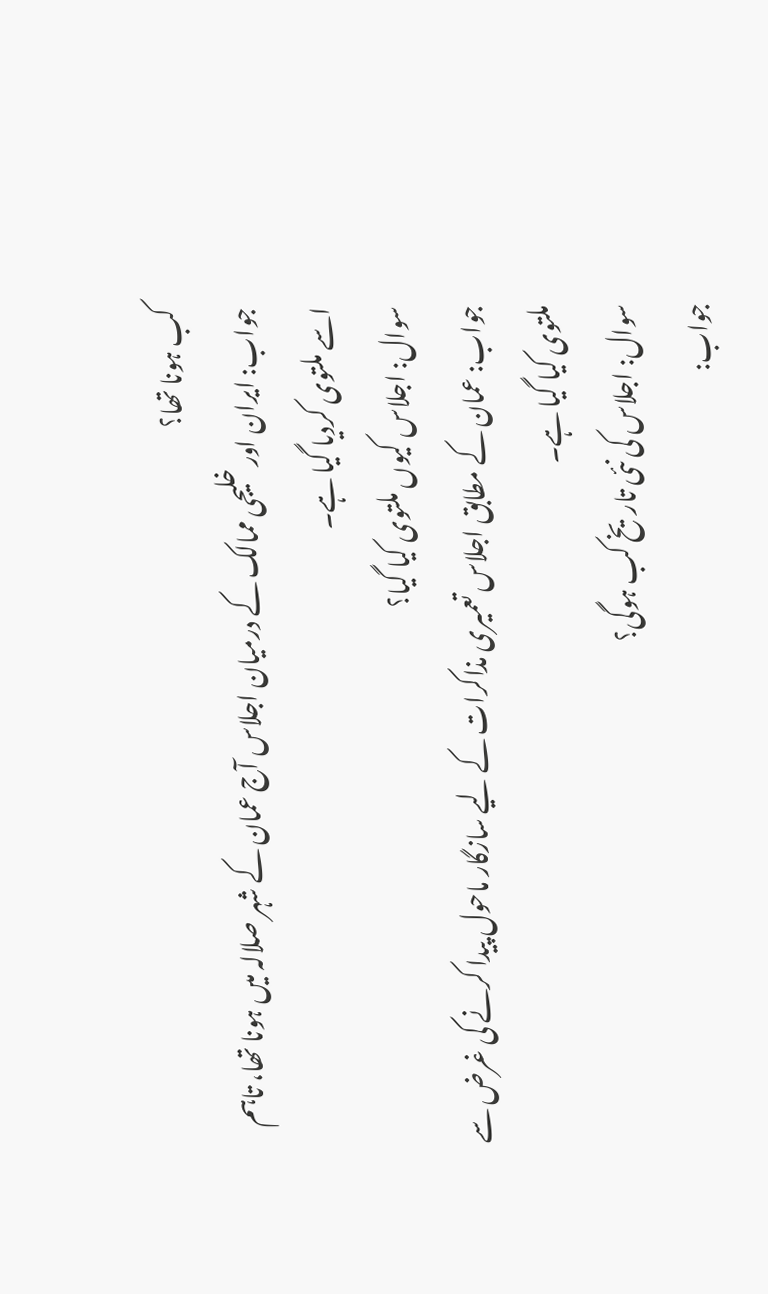کب ہونا تھا؟
جواب: ایران اور خلیجی ممالک کے درمیان اجلاس آج عمان کے شہر صلالہ میں ہونا تھا، تاہم اسے ملتوی کردیا گیا ہے۔
سوال: اجلاس کیوں ملتوی کیا گیا؟
جواب: عمان کے مطابق اجلاس تعمیری مذاکرات کے لیے سازگار ماحول پیدا کرنے کی غرض سے ملتوی کیا گیا ہے۔
سوال: اجلاس کی نئی تاریخ کب ہوگی؟
جواب: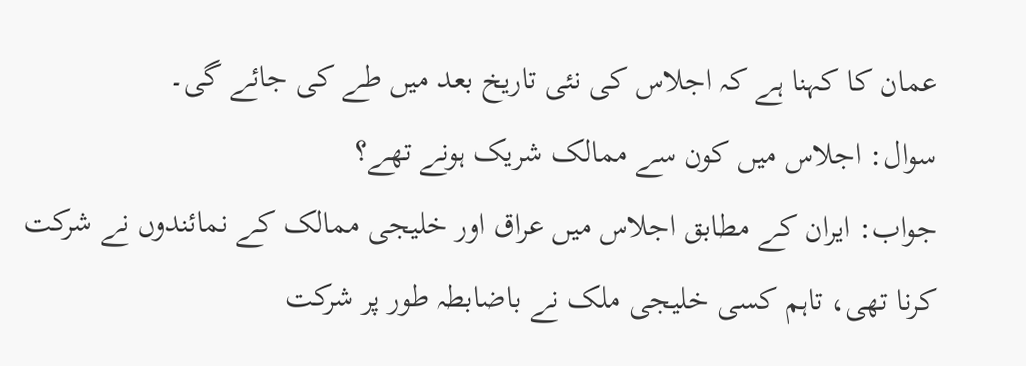عمان کا کہنا ہے کہ اجلاس کی نئی تاریخ بعد میں طے کی جائے گی۔
سوال: اجلاس میں کون سے ممالک شریک ہونے تھے؟
جواب: ایران کے مطابق اجلاس میں عراق اور خلیجی ممالک کے نمائندوں نے شرکت کرنا تھی، تاہم کسی خلیجی ملک نے باضابطہ طور پر شرکت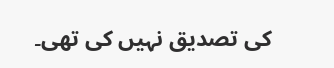کی تصدیق نہیں کی تھی۔